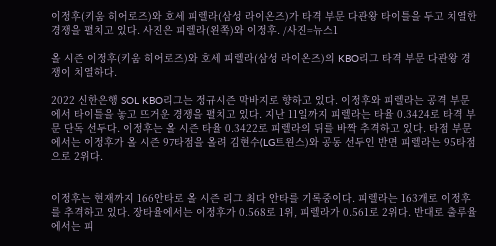이정후(키움 히어로즈)와 호세 피렐라(삼성 라이온즈)가 타격 부문 다관왕 타이틀을 두고 치열한 경쟁을 펼치고 있다. 사진은 피렐라(왼쪽)와 이정후. /사진=뉴스1

올 시즌 이정후(키움 히어로즈)와 호세 피렐라(삼성 라이온즈)의 KBO리그 타격 부문 다관왕 경쟁이 치열하다.

2022 신한은행 SOL KBO리그는 정규시즌 막바지로 향하고 있다. 이정후와 피렐라는 공격 부문에서 타이틀을 놓고 뜨거운 경쟁을 펼치고 있다. 지난 11일까지 피렐라는 타율 0.3424로 타격 부문 단독 선두다. 이정후는 올 시즌 타율 0.3422로 피렐라의 뒤를 바짝 추격하고 있다. 타점 부문에서는 이정후가 올 시즌 97타점을 올려 김현수(LG트윈스)와 공동 선두인 반면 피렐라는 95타점으로 2위다.


이정후는 현재까지 166안타로 올 시즌 리그 최다 안타를 기록중이다. 피렐라는 163개로 이정후를 추격하고 있다. 장타율에서는 이정후가 0.568로 1위, 피렐라가 0.561로 2위다. 반대로 출루율에서는 피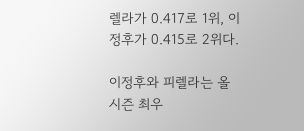렐라가 0.417로 1위, 이정후가 0.415로 2위다.

이정후와 피렐라는 올 시즌 최우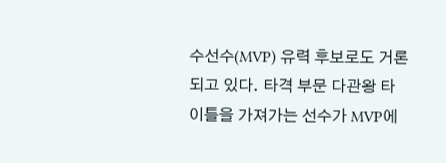수선수(MVP) 유력 후보로도 거론되고 있다. 타격 부문 다관왕 타이틀을 가져가는 선수가 MVP에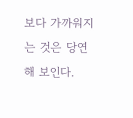보다 가까워지는 것은 당연해 보인다.